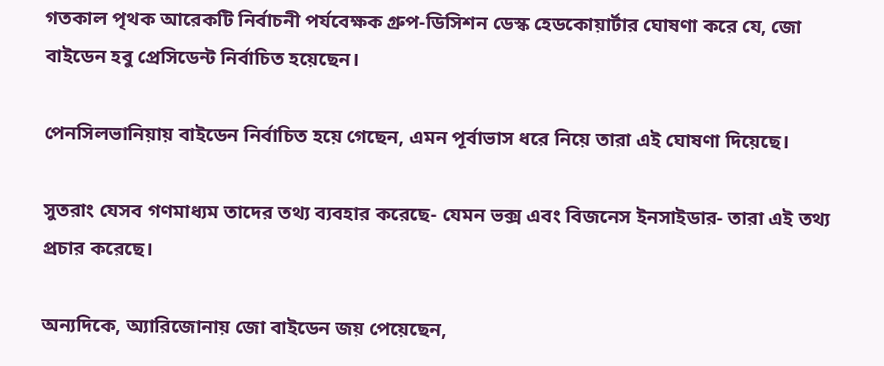গতকাল পৃথক আরেকটি নির্বাচনী পর্যবেক্ষক গ্রুপ-ডিসিশন ডেস্ক হেডকোয়ার্টার ঘোষণা করে যে, জো বাইডেন হবু প্রেসিডেন্ট নির্বাচিত হয়েছেন।

পেনসিলভানিয়ায় বাইডেন নির্বাচিত হয়ে গেছেন, এমন পূর্বাভাস ধরে নিয়ে তারা এই ঘোষণা দিয়েছে।

সুতরাং যেসব গণমাধ্যম তাদের তথ্য ব্যবহার করেছে- যেমন ভক্স এবং বিজনেস ইনসাইডার- তারা এই তথ্য প্রচার করেছে।

অন্যদিকে, অ্যারিজোনায় জো বাইডেন জয় পেয়েছেন,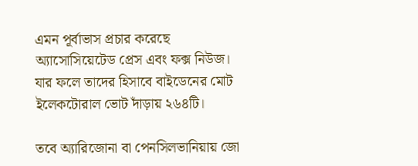এমন পূর্বাভাস প্রচার করেছে অ্যাসোসিয়েটেড প্রেস এবং ফক্স নিউজ। যার ফলে তাদের হিসাবে বাইডেনের মোট ইলেকটোরাল ভোট দাঁড়ায় ২৬৪টি।

তবে অ্যারিজোনা বা পেনসিলভানিয়ায় জো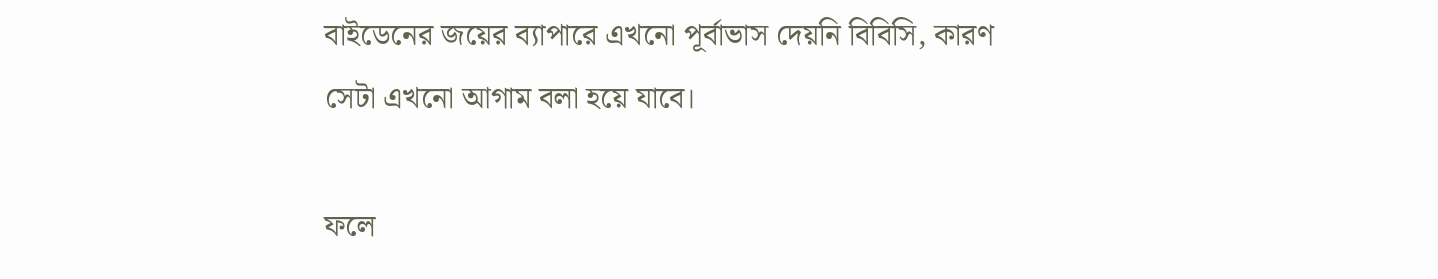বাইডেনের জয়ের ব্যাপারে এখনো পূর্বাভাস দেয়নি বিবিসি, কারণ সেটা এখনো আগাম বলা হয়ে যাবে।

ফলে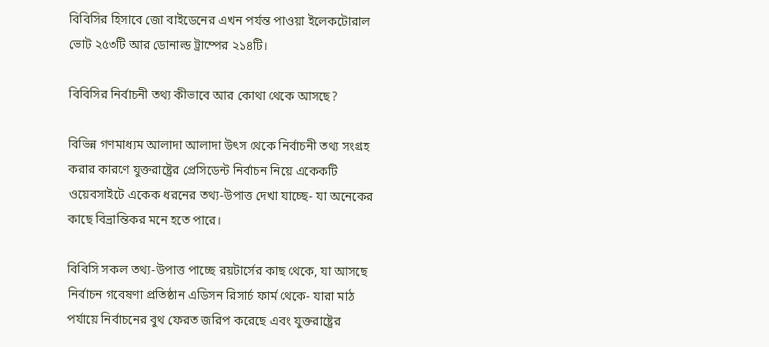বিবিসির হিসাবে জো বাইডেনের এখন পর্যন্ত পাওয়া ইলেকটোরাল ভোট ২৫৩টি আর ডোনাল্ড ট্রাম্পের ২১৪টি।

বিবিসির নির্বাচনী তথ্য কীভাবে আর কোথা থেকে আসছে?

বিভিন্ন গণমাধ্যম আলাদা আলাদা উৎস থেকে নির্বাচনী তথ্য সংগ্রহ করার কারণে যুক্তরাষ্ট্রের প্রেসিডেন্ট নির্বাচন নিয়ে একেকটি ওয়েবসাইটে একেক ধরনের তথ্য-উপাত্ত দেখা যাচ্ছে- যা অনেকের কাছে বিভ্রান্তিকর মনে হতে পারে।

বিবিসি সকল তথ্য-উপাত্ত পাচ্ছে রয়টার্সের কাছ থেকে, যা আসছে নির্বাচন গবেষণা প্রতিষ্ঠান এডিসন রিসার্চ ফার্ম থেকে- যারা মাঠ পর্যায়ে নির্বাচনের বুথ ফেরত জরিপ করেছে এবং যুক্তরাষ্ট্রের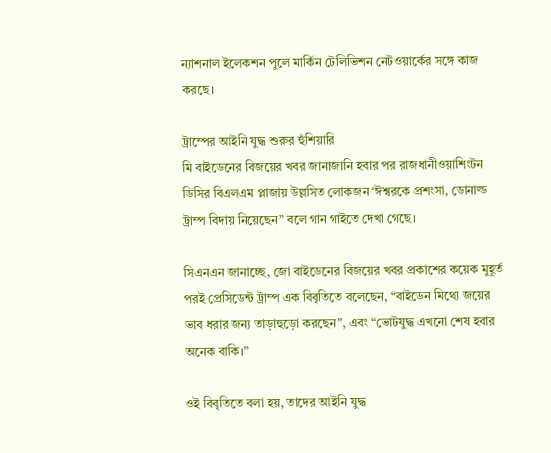ন্যাশনাল ইলেকশন পুলে মার্কিন টেলিভিশন নেটওয়ার্কের সঙ্গে কাজ করছে।

ট্রাম্পের আইনি যুদ্ধ শুরুর হুঁশিয়ারি
মি বাইডেনের বিজয়ের খবর জানাজানি হবার পর রাজধানীওয়াশিংটন ডিসির বিএলএম প্লাজায় উল্লসিত লোকজন ‘ঈশ্বরকে প্রশংসা, ডোনাল্ড ট্রাম্প বিদায় নিয়েছেন” বলে গান গাইতে দেখা গেছে।

সিএনএন জানাচ্ছে, জো বাইডেনের বিজয়ের খবর প্রকাশের কয়েক মুহূর্ত পরই প্রেসিডেন্ট ট্রাম্প এক বিবৃতিতে বলেছেন, “বাইডেন মিথ্যে জয়ের ভাব ধরার জন্য তাড়াহুড়ো করছেন”, এবং “ভোটযুদ্ধ এখনো শেষ হবার অনেক বাকি।”

ওই বিবৃতিতে বলা হয়, তাদের আইনি যুদ্ধ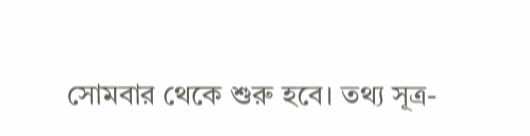সোমবার থেকে শুরু হবে। তথ্য সূত্র-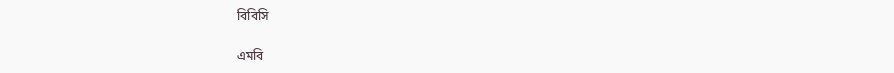বিবিসি

এমবি